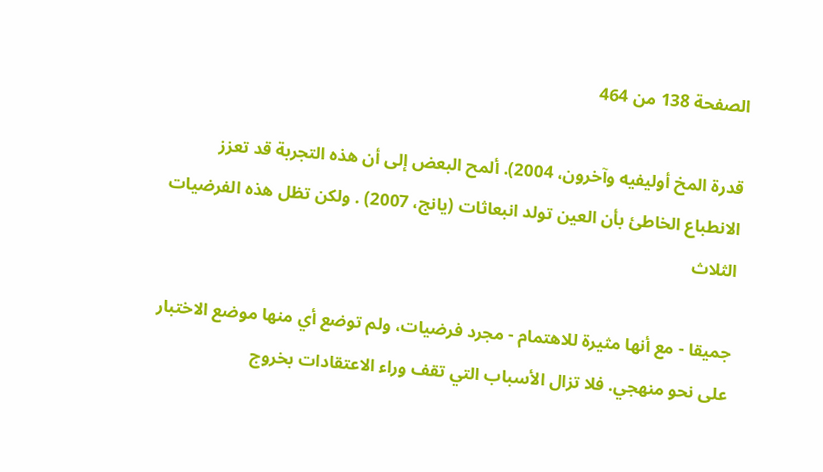الصفحة 138 من 464

قدرة المخ أوليفيه وآخرون، 2004). ألمح البعض إلى أن هذه التجربة قد تعزز الانطباع الخاطئ بأن العين تولد انبعاثات (يانج، 2007) . ولكن تظل هذه الفرضيات الثلاث

جميقا - مع أنها مثيرة للاهتمام - مجرد فرضيات، ولم توضع أي منها موضع الاختبار على نحو منهجي. فلا تزال الأسباب التي تقف وراء الاعتقادات بخروج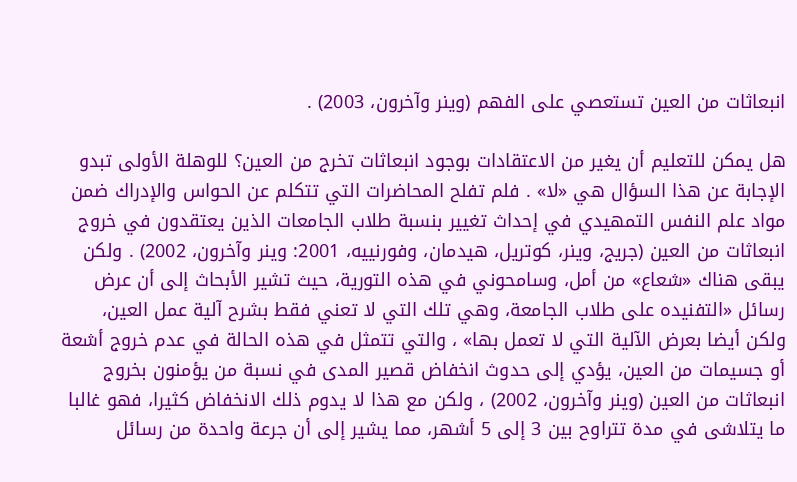انبعاثات من العين تستعصي على الفهم (وينر وآخرون، 2003) .

هل يمكن للتعليم أن يغير من الاعتقادات بوجود انبعاثات تخرج من العين؟ للوهلة الأولى تبدو الإجابة عن هذا السؤال هي «لا» . فلم تفلح المحاضرات التي تتكلم عن الحواس والإدراك ضمن مواد علم النفس التمهيدي في إحداث تغيير بنسبة طلاب الجامعات الذين يعتقدون في خروج انبعاثات من العين (جريج، وينر، كوتريل، هيدمان، وفورنييه، 2001: وينر وآخرون، 2002) . ولكن يبقى هناك «شعاع» من أمل، وسامحوني في هذه التورية، حيث تشير الأبحاث إلى أن عرض رسائل «التفنيده على طلاب الجامعة، وهي تلك التي لا تعني فقط بشرح آلية عمل العين، ولكن أيضا بعرض الآلية التي لا تعمل بها» ، والتي تتمثل في هذه الحالة في عدم خروج أشعة أو جسيمات من العين، يؤدي إلى حدوث انخفاض قصير المدى في نسبة من يؤمنون بخروج انبعاثات من العين (وينر وآخرون، 2002) ، ولكن مع هذا لا يدوم ذلك الانخفاض كثيرا، فهو غالبا ما يتلاشى في مدة تتراوح بين 3 إلى 5 أشهر، مما يشير إلى أن جرعة واحدة من رسائل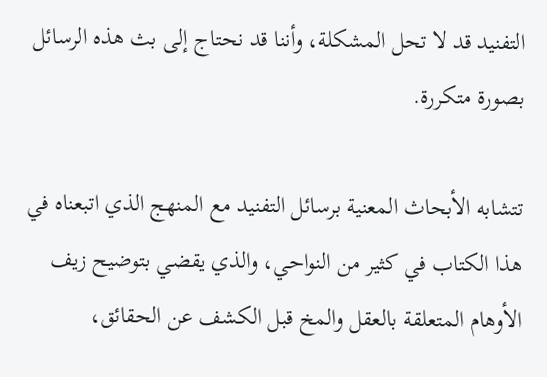التفنيد قد لا تحل المشكلة، وأننا قد نحتاج إلى بث هذه الرسائل بصورة متكررة.

تتشابه الأبحاث المعنية برسائل التفنيد مع المنهج الذي اتبعناه في هذا الكتاب في كثير من النواحي، والذي يقضي بتوضيح زيف الأوهام المتعلقة بالعقل والمخ قبل الكشف عن الحقائق،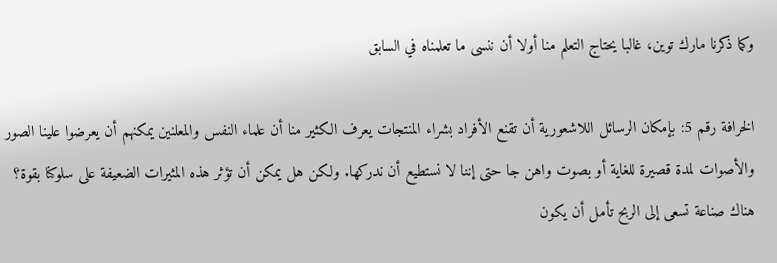وكما ذكرنا مارك توين، غالبا يحتاج التعلم منا أولا أن ننسى ما تعلمناه في السابق

الخرافة رقم 5: بإمكان الرسائل اللاشعورية أن تقنع الأفراد بشراء المنتجات يعرف الكثير منا أن علماء النفس والمعلنين يمكنهم أن يعرضوا علينا الصور والأصوات لمدة قصيرة للغاية أو بصوت واهن جا حتى إننا لا نستطيع أن ندركها. ولكن هل يمكن أن تؤثر هذه المثيرات الضعيفة على سلوكنا بقوة؟ هناك صناعة تسعى إلى الربح تأمل أن يكون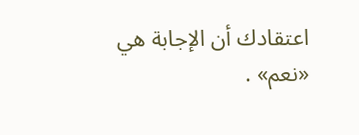اعتقادك أن الإجابة هي «نعم» .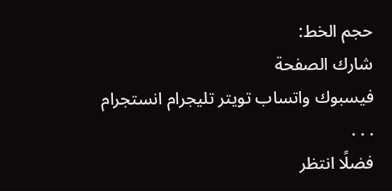حجم الخط:
شارك الصفحة
فيسبوك واتساب تويتر تليجرام انستجرام
. . .
فضلًا انتظر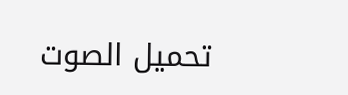تحميل الصوت